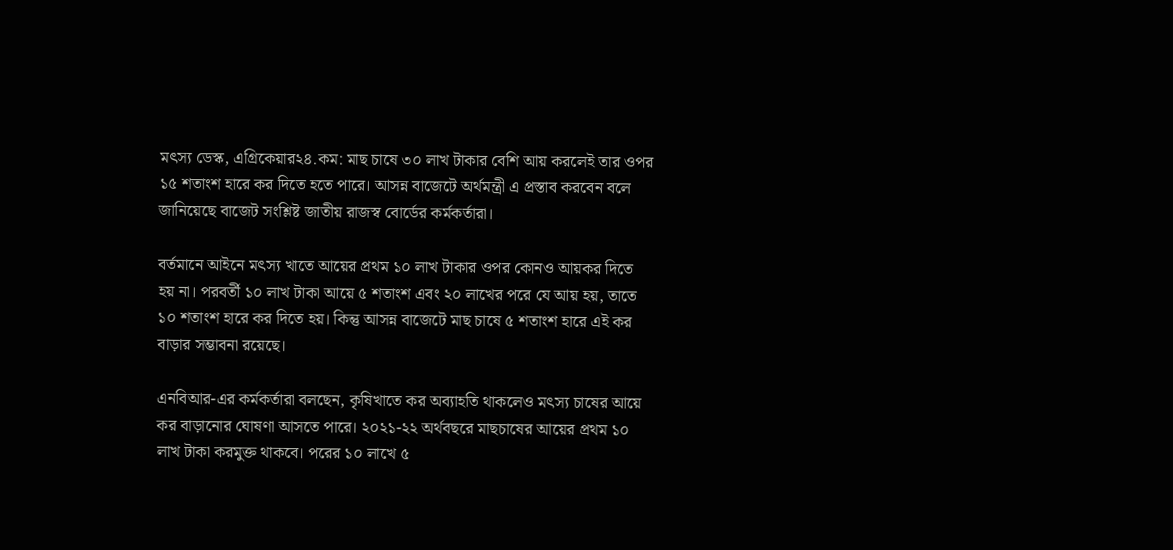মৎস্য ডেস্ক, এগ্রিকেয়ার২৪.কম: মাছ চাষে ৩০ লাখ টাকার বেশি আয় করলেই তার ওপর ১৫ শতাংশ হারে কর দিতে হতে পারে। আসন্ন বাজেটে অর্থমন্ত্রী এ প্রস্তাব করবেন বলে জানিয়েছে বাজেট সংশ্লিষ্ট জাতীয় রাজস্ব বোর্ডের কর্মকর্তারা।

বর্তমানে আইনে মৎস্য খাতে আয়ের প্রথম ১০ লাখ টাকার ওপর কোনও আয়কর দিতে হয় না। পরবর্তী ১০ লাখ টাকা আয়ে ৫ শতাংশ এবং ২০ লাখের পরে যে আয় হয়, তাতে ১০ শতাংশ হারে কর দিতে হয়। কিন্তু আসন্ন বাজেটে মাছ চাষে ৫ শতাংশ হারে এই কর বাড়ার সম্ভাবনা রয়েছে।

এনবিআর-এর কর্মকর্তারা বলছেন, কৃষিখাতে কর অব্যাহতি থাকলেও মৎস্য চাষের আয়ে কর বাড়ানোর ঘোষণা আসতে পারে। ২০২১-২২ অর্থবছরে মাছচাষের আয়ের প্রথম ১০ লাখ টাকা করমুক্ত থাকবে। পরের ১০ লাখে ৫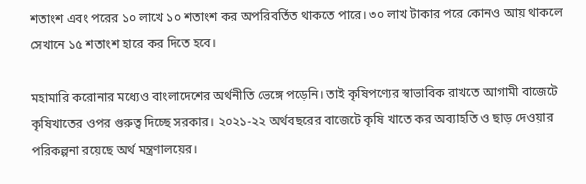শতাংশ এবং পরের ১০ লাখে ১০ শতাংশ কর অপরিবর্তিত থাকতে পারে। ৩০ লাখ টাকার পরে কোনও আয় থাকলে সেখানে ১৫ শতাংশ হারে কর দিতে হবে।

মহামারি করোনার মধ্যেও বাংলাদেশের অর্থনীতি ভেঙ্গে পড়েনি। তাই কৃষিপণ্যের স্বাভাবিক রাখতে আগামী বাজেটে কৃষিখাতের ওপর গুরুত্ব দিচ্ছে সরকার। ২০২১-২২ অর্থবছরের বাজেটে কৃষি খাতে কর অব্যাহতি ও ছাড় দেওয়ার পরিকল্পনা রয়েছে অর্থ মন্ত্রণালয়ের।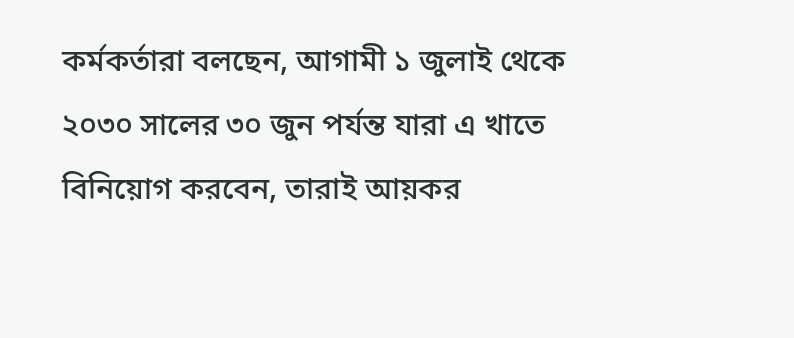কর্মকর্তারা বলছেন, আগামী ১ জুলাই থেকে ২০৩০ সালের ৩০ জুন পর্যন্ত যারা এ খাতে বিনিয়োগ করবেন, তারাই আয়কর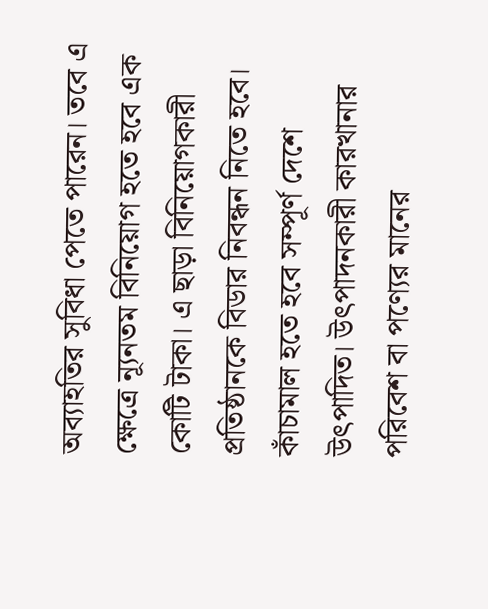অব্যাহতির সুবিধা পেতে পারেন। তবে এ ক্ষেত্রে ন্যূনতম বিনিয়োগ হতে হবে এক কোটি টাকা। এ ছাড়া বিনিয়োগকারী প্রতিষ্ঠানকে বিডার নিবন্ধন নিতে হবে। কাঁচামাল হতে হবে সম্পূর্ণ দেশে উৎপাদিত। উৎপাদনকারী কারখানার পরিবেশ বা পণ্যের মানের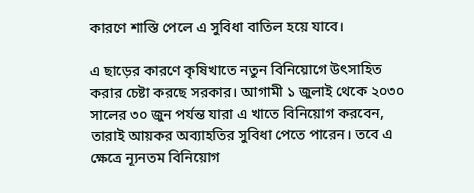কারণে শাস্তি পেলে এ সুবিধা বাতিল হয়ে যাবে।

এ ছাড়ের কারণে কৃষিখাতে নতুন বিনিয়োগে উৎসাহিত করার চেষ্টা করছে সরকার। আগামী ১ জুলাই থেকে ২০৩০ সালের ৩০ জুন পর্যন্ত যারা এ খাতে বিনিয়োগ করবেন, তারাই আয়কর অব্যাহতির সুবিধা পেতে পারেন। তবে এ ক্ষেত্রে ন্যূনতম বিনিয়োগ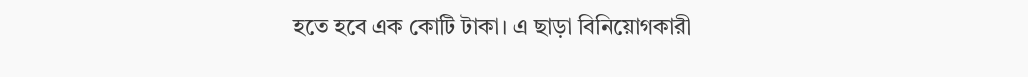হতে হবে এক কোটি টাকা। এ ছাড়া বিনিয়োগকারী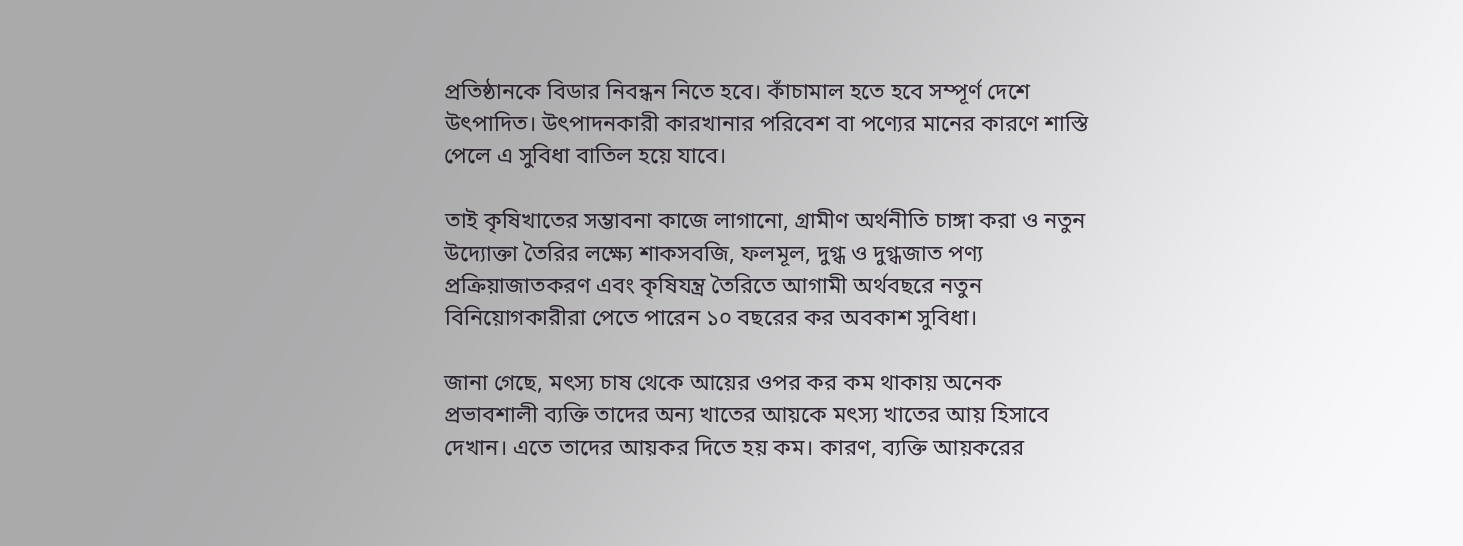প্রতিষ্ঠানকে বিডার নিবন্ধন নিতে হবে। কাঁচামাল হতে হবে সম্পূর্ণ দেশে উৎপাদিত। উৎপাদনকারী কারখানার পরিবেশ বা পণ্যের মানের কারণে শাস্তি পেলে এ সুবিধা বাতিল হয়ে যাবে।

তাই কৃষিখাতের সম্ভাবনা কাজে লাগানো, গ্রামীণ অর্থনীতি চাঙ্গা করা ও নতুন উদ্যোক্তা তৈরির লক্ষ্যে শাকসবজি, ফলমূল, দুগ্ধ ও দুগ্ধজাত পণ্য প্রক্রিয়াজাতকরণ এবং কৃষিযন্ত্র তৈরিতে আগামী অর্থবছরে নতুন বিনিয়োগকারীরা পেতে পারেন ১০ বছরের কর অবকাশ সুবিধা।

জানা গেছে, মৎস্য চাষ থেকে আয়ের ওপর কর কম থাকায় অনেক প্রভাবশালী ব্যক্তি তাদের অন্য খাতের আয়কে মৎস্য খাতের আয় হিসাবে দেখান। এতে তাদের আয়কর দিতে হয় কম। কারণ, ব্যক্তি আয়করের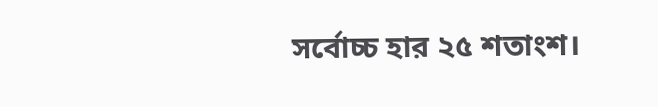সর্বোচ্চ হার ২৫ শতাংশ।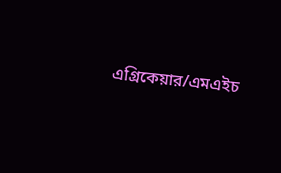এগ্রিকেয়ার/এমএইচ